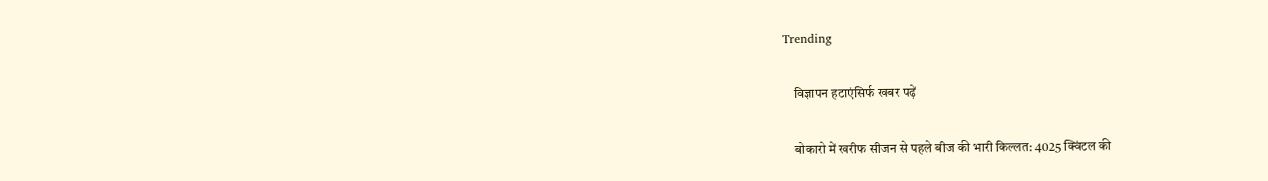Trending

    विज्ञापन हटाएंसिर्फ खबर पढ़ें

    बोकारो में खरीफ सीजन से पहले बीज की भारी किल्लत: 4025 क्विंटल की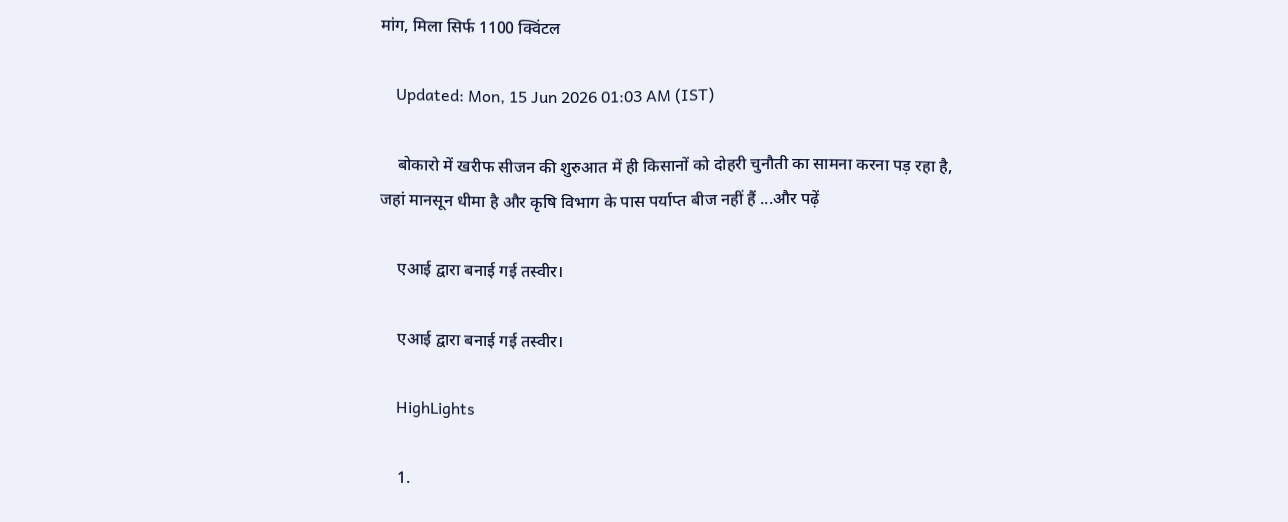मांग, मिला सिर्फ 1100 क्विंटल

    Updated: Mon, 15 Jun 2026 01:03 AM (IST)

    बोकारो में खरीफ सीजन की शुरुआत में ही किसानों को दोहरी चुनौती का सामना करना पड़ रहा है, जहां मानसून धीमा है और कृषि विभाग के पास पर्याप्त बीज नहीं हैं ...और पढ़ें

    एआई द्वारा बनाई गई तस्‍वीर।

    एआई द्वारा बनाई गई तस्‍वीर।

    HighLights

    1.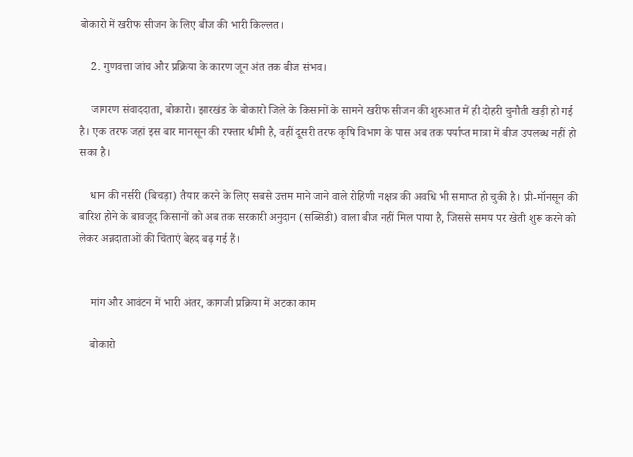बोकारो में खरीफ सीजन के लिए बीज की भारी किल्लत।

    2. गुणवत्ता जांच और प्रक्रिया के कारण जून अंत तक बीज संभव।

    जागरण संवाददाता, बोकारो। झारखंड के बोकारो जिले के किसानों के सामने खरीफ सीजन की शुरुआत में ही दोहरी चुनौती खड़ी हो गई है। एक तरफ जहां इस बार मानसून की रफ्तार धीमी है, वहीं दूसरी तरफ कृषि विभाग के पास अब तक पर्याप्त मात्रा में बीज उपलब्ध नहीं हो सका है।

    धान की नर्सरी (बिचड़ा) तैयार करने के लिए सबसे उत्तम माने जाने वाले रोहिणी नक्षत्र की अवधि भी समाप्त हो चुकी है। प्री-मॉनसून की बारिश होने के बावजूद किसानों को अब तक सरकारी अनुदान (सब्सिडी) वाला बीज नहीं मिल पाया है, जिससे समय पर खेती शुरू करने को लेकर अन्नदाताओं की चिंताएं बेहद बढ़ गई हैं।


    मांग और आवंटन में भारी अंतर, कागजी प्रक्रिया में अटका काम

    बोकारो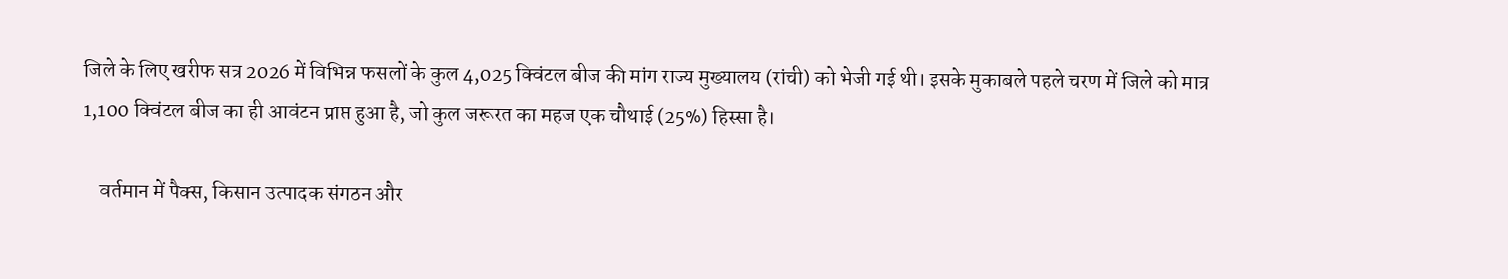जिले के लिए खरीफ सत्र 2026 में विभिन्न फसलों के कुल 4,025 क्विंटल बीज की मांग राज्य मुख्यालय (रांची) को भेजी गई थी। इसके मुकाबले पहले चरण में जिले को मात्र 1,100 क्विंटल बीज का ही आवंटन प्राप्त हुआ है, जो कुल जरूरत का महज एक चौथाई (25%) हिस्सा है।

    वर्तमान में पैक्स, किसान उत्पादक संगठन और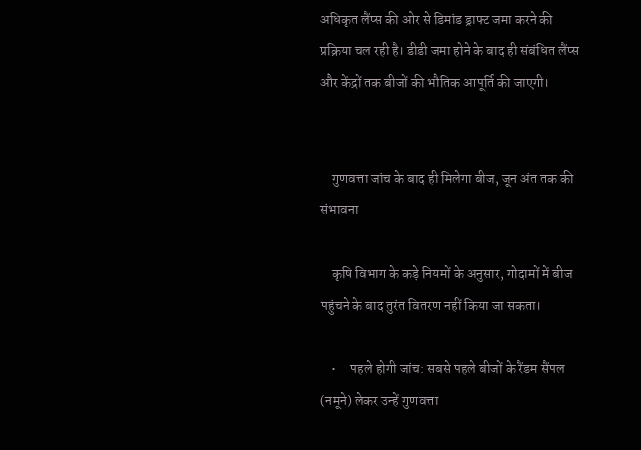अधिकृत लैंप्स की ओर से डिमांड ड्राफ्ट जमा करने की प्रक्रिया चल रही है। डीडी जमा होने के बाद ही संबंधित लैंप्स और केंद्रों तक बीजों की भौतिक आपूर्ति की जाएगी।


    गुणवत्ता जांच के बाद ही मिलेगा बीज, जून अंत तक की संभावना

    कृषि विभाग के कड़े नियमों के अनुसार, गोदामों में बीज पहुंचने के बाद तुरंत वितरण नहीं किया जा सकता।

    •     पहले होगी जांच: सबसे पहले बीजों के रैंडम सैंपल (नमूने) लेकर उन्हें गुणवत्ता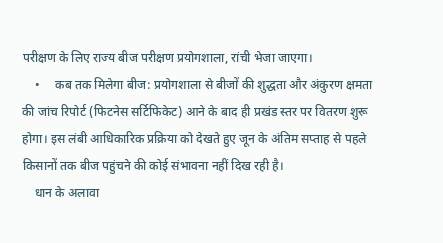परीक्षण के लिए राज्य बीज परीक्षण प्रयोगशाला, रांची भेजा जाएगा।
    •     कब तक मिलेगा बीज: प्रयोगशाला से बीजों की शुद्धता और अंकुरण क्षमता की जांच रिपोर्ट (फिटनेस सर्टिफिकेट) आने के बाद ही प्रखंड स्तर पर वितरण शुरू होगा। इस लंबी आधिकारिक प्रक्रिया को देखते हुए जून के अंतिम सप्ताह से पहले किसानों तक बीज पहुंचने की कोई संभावना नहीं दिख रही है।
    धान के अलावा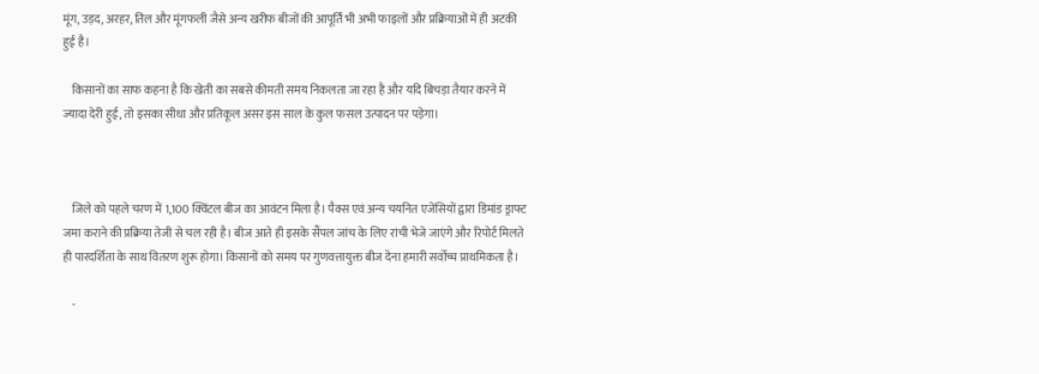मूंग, उड़द, अरहर, तिल और मूंगफली जैसे अन्य खरीफ बीजों की आपूर्ति भी अभी फाइलों और प्रक्रियाओं में ही अटकी हुई है।

    किसानों का साफ कहना है कि खेती का सबसे कीमती समय निकलता जा रहा है और यदि बिचड़ा तैयार करने में ज्यादा देरी हुई, तो इसका सीधा और प्रतिकूल असर इस साल के कुल फसल उत्पादन पर पड़ेगा।



    जिले को पहले चरण में 1,100 क्विंटल बीज का आवंटन मिला है। पैक्स एवं अन्य चयनित एजेंसियों द्वारा डिमांड ड्राफ्ट जमा कराने की प्रक्रिया तेजी से चल रही है। बीज आते ही इसके सैंपल जांच के लिए रांची भेजे जाएंगे और रिपोर्ट मिलते ही पारदर्शिता के साथ वितरण शुरू होगा। किसानों को समय पर गुणवत्तायुक्त बीज देना हमारी सर्वोच्च प्राथमिकता है।

    -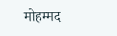मोहम्मद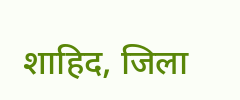शाहिद, जिला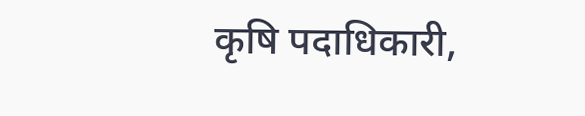कृषि पदाधिकारी,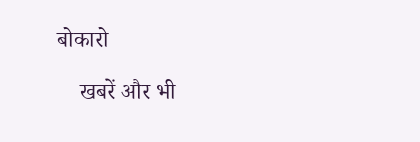बोकारो

    खबरें और भी